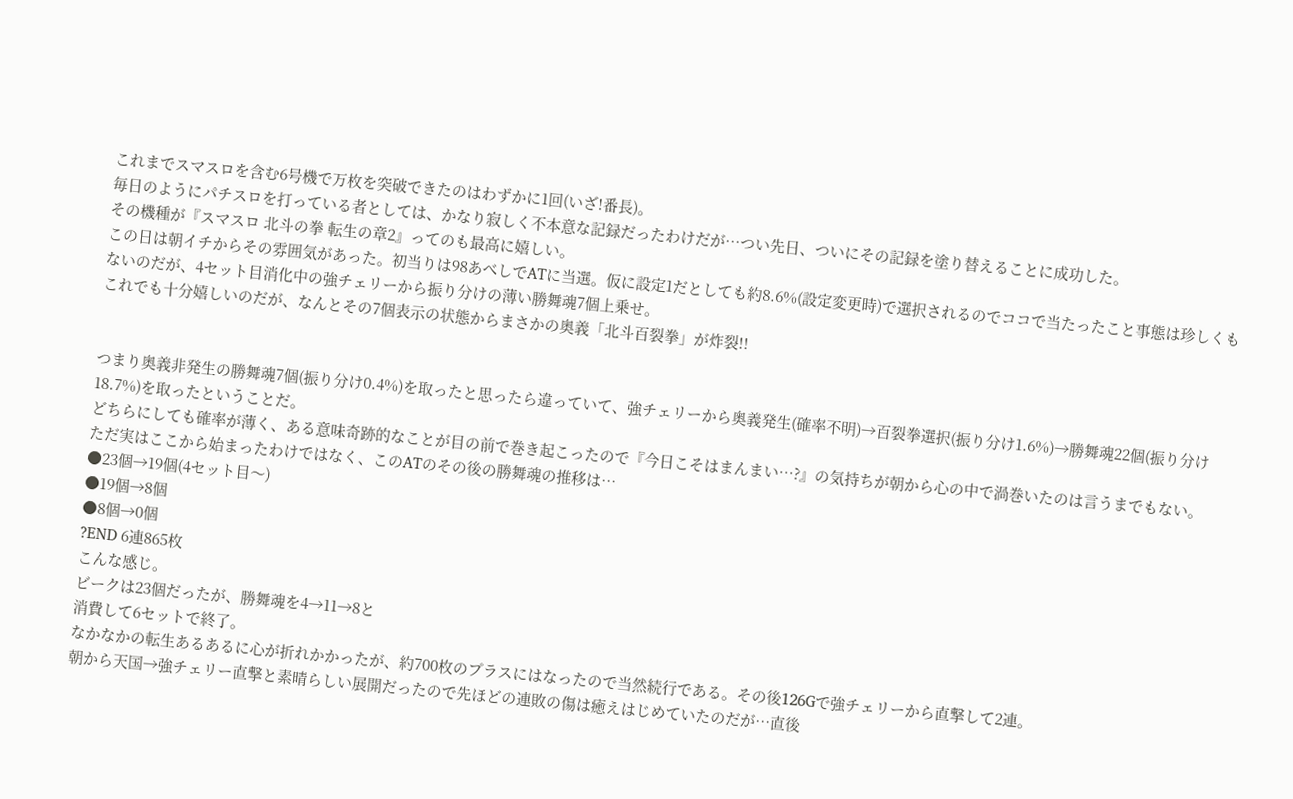これまでスマスロを含む6号機で万枚を突破できたのはわずかに1回(いざ!番長)。
毎日のようにパチスロを打っている者としては、かなり寂しく不本意な記録だったわけだが…つい先日、ついにその記録を塗り替えることに成功した。
その機種が『スマスロ 北斗の拳 転生の章2』ってのも最高に嬉しい。
この日は朝イチからその雰囲気があった。初当りは98あべしでATに当選。仮に設定1だとしても約8.6%(設定変更時)で選択されるのでココで当たったこと事態は珍しくもないのだが、4セット目消化中の強チェリーから振り分けの薄い勝舞魂7個上乗せ。
これでも十分嬉しいのだが、なんとその7個表示の状態からまさかの奥義「北斗百裂拳」が炸裂!!


つまり奥義非発生の勝舞魂7個(振り分け0.4%)を取ったと思ったら違っていて、強チェリーから奥義発生(確率不明)→百裂拳選択(振り分け1.6%)→勝舞魂22個(振り分け18.7%)を取ったということだ。
どちらにしても確率が薄く、ある意味奇跡的なことが目の前で巻き起こったので『今日こそはまんまい…?』の気持ちが朝から心の中で渦巻いたのは言うまでもない。
ただ実はここから始まったわけではなく、このATのその後の勝舞魂の推移は…
●23個→19個(4セット目〜)
●19個→8個
●8個→0個
?END 6連865枚
こんな感じ。
ビークは23個だったが、勝舞魂を4→11→8と
消費して6セットで終了。
なかなかの転生あるあるに心が折れかかったが、約700枚のプラスにはなったので当然続行である。その後126Gで強チェリーから直撃して2連。
朝から天国→強チェリー直撃と素晴らしい展開だったので先ほどの連敗の傷は癒えはじめていたのだが…直後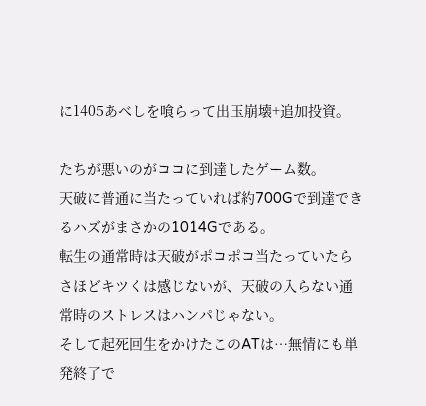に1405あべしを喰らって出玉崩壊+追加投資。

たちが悪いのがココに到達したゲーム数。
天破に普通に当たっていれば約700Gで到達できるハズがまさかの1014Gである。
転生の通常時は天破がポコポコ当たっていたらさほどキツくは感じないが、天破の入らない通常時のストレスはハンパじゃない。
そして起死回生をかけたこのATは…無情にも単発終了で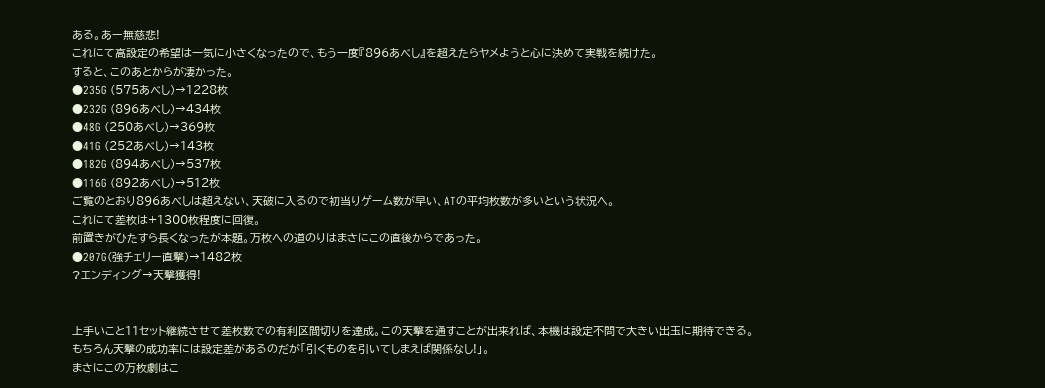ある。あー無慈悲!
これにて高設定の希望は一気に小さくなったので、もう一度『896あべし』を超えたらヤメようと心に決めて実戦を続けた。
すると、このあとからが凄かった。
●235G (575あべし)→1228枚
●232G (896あべし)→434枚
●48G (250あべし)→369枚
●41G (252あべし)→143枚
●182G (894あべし)→537枚
●116G (892あべし)→512枚
ご覧のとおり896あべしは超えない、天破に入るので初当りゲーム数が早い、ATの平均枚数が多いという状況へ。
これにて差枚は+1300枚程度に回復。
前置きがひたすら長くなったが本題。万枚への道のりはまさにこの直後からであった。
●207G(強チェリー直撃)→1482枚
?エンディング→天撃獲得!


上手いこと11セット継続させて差枚数での有利区間切りを達成。この天撃を通すことが出来れば、本機は設定不問で大きい出玉に期待できる。
もちろん天撃の成功率には設定差があるのだが「引くものを引いてしまえば関係なし!」。
まさにこの万枚劇はこ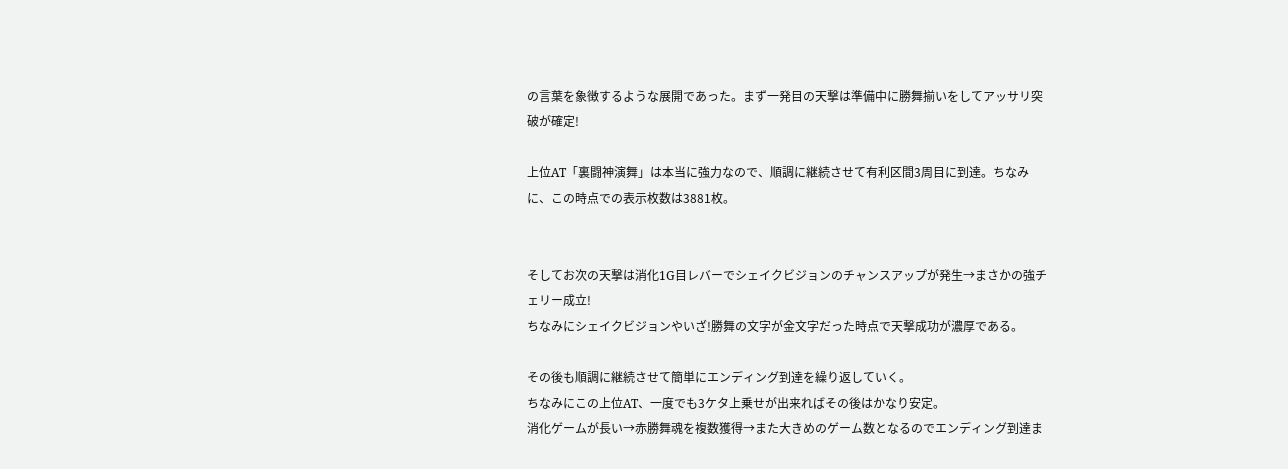の言葉を象徴するような展開であった。まず一発目の天撃は準備中に勝舞揃いをしてアッサリ突破が確定!

上位AT「裏闘神演舞」は本当に強力なので、順調に継続させて有利区間3周目に到達。ちなみに、この時点での表示枚数は3881枚。


そしてお次の天撃は消化1G目レバーでシェイクビジョンのチャンスアップが発生→まさかの強チェリー成立!
ちなみにシェイクビジョンやいざ!勝舞の文字が金文字だった時点で天撃成功が濃厚である。

その後も順調に継続させて簡単にエンディング到達を繰り返していく。
ちなみにこの上位AT、一度でも3ケタ上乗せが出来ればその後はかなり安定。
消化ゲームが長い→赤勝舞魂を複数獲得→また大きめのゲーム数となるのでエンディング到達ま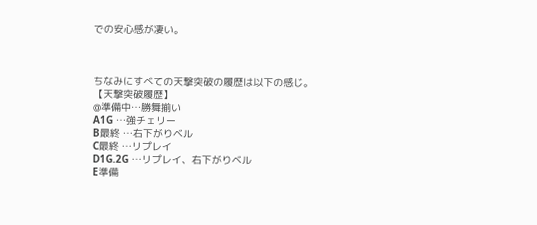での安心感が凄い。



ちなみにすべての天撃突破の履歴は以下の感じ。
【天撃突破履歴】
@準備中…勝舞揃い
A1G …強チェリー
B最終 …右下がりベル
C最終 …リプレイ
D1G.2G …リプレイ、右下がりベル
E準備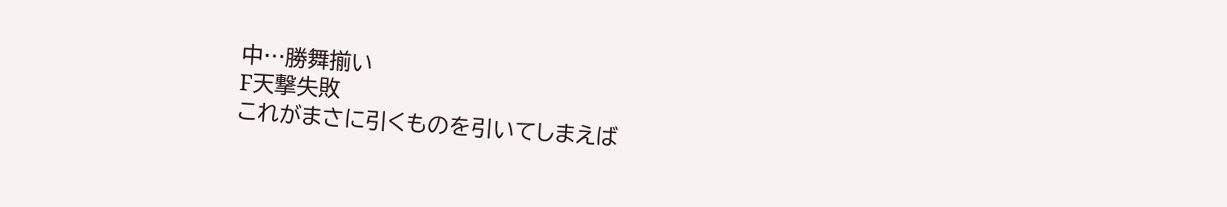中…勝舞揃い
F天撃失敗
これがまさに引くものを引いてしまえば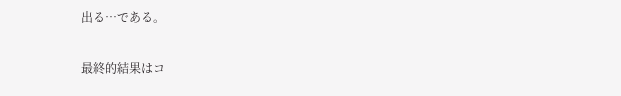出る…である。


最終的結果はコ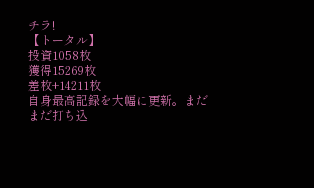チラ!
【トータル】
投資1058枚
獲得15269枚
差枚+14211枚
自身最高記録を大幅に更新。まだまだ打ち込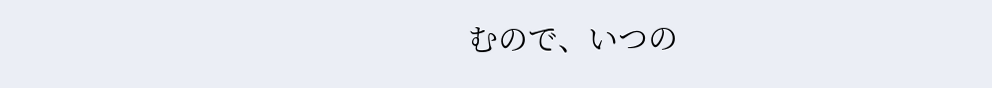むので、いつの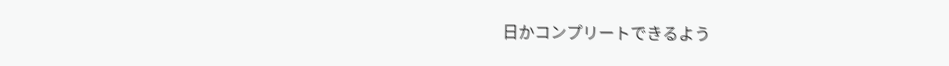日かコンプリートできるよう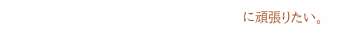に頑張りたい。